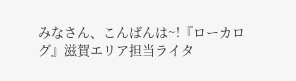みなさん、こんばんは~!『ローカログ』滋賀エリア担当ライタ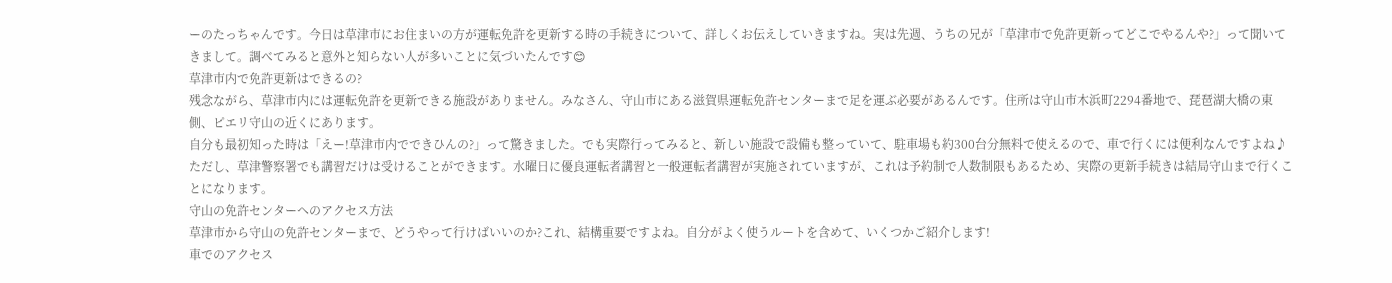ーのたっちゃんです。今日は草津市にお住まいの方が運転免許を更新する時の手続きについて、詳しくお伝えしていきますね。実は先週、うちの兄が「草津市で免許更新ってどこでやるんや?」って聞いてきまして。調べてみると意外と知らない人が多いことに気づいたんです😊
草津市内で免許更新はできるの?
残念ながら、草津市内には運転免許を更新できる施設がありません。みなさん、守山市にある滋賀県運転免許センターまで足を運ぶ必要があるんです。住所は守山市木浜町2294番地で、琵琶湖大橋の東側、ピエリ守山の近くにあります。
自分も最初知った時は「えー!草津市内でできひんの?」って驚きました。でも実際行ってみると、新しい施設で設備も整っていて、駐車場も約300台分無料で使えるので、車で行くには便利なんですよね♪
ただし、草津警察署でも講習だけは受けることができます。水曜日に優良運転者講習と一般運転者講習が実施されていますが、これは予約制で人数制限もあるため、実際の更新手続きは結局守山まで行くことになります。
守山の免許センターへのアクセス方法
草津市から守山の免許センターまで、どうやって行けばいいのか?これ、結構重要ですよね。自分がよく使うルートを含めて、いくつかご紹介します!
車でのアクセス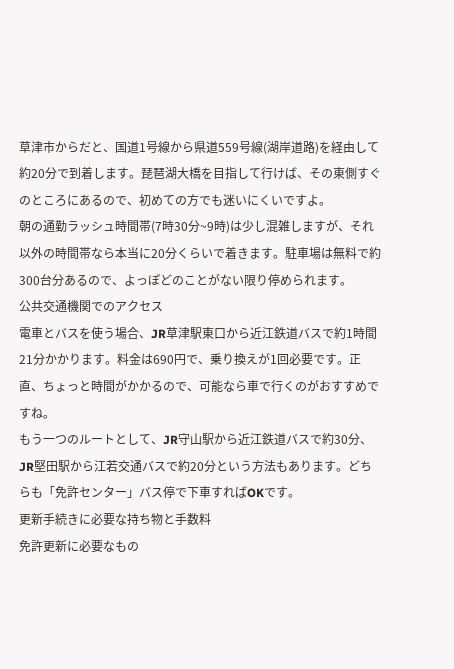草津市からだと、国道1号線から県道559号線(湖岸道路)を経由して約20分で到着します。琵琶湖大橋を目指して行けば、その東側すぐのところにあるので、初めての方でも迷いにくいですよ。
朝の通勤ラッシュ時間帯(7時30分~9時)は少し混雑しますが、それ以外の時間帯なら本当に20分くらいで着きます。駐車場は無料で約300台分あるので、よっぽどのことがない限り停められます。
公共交通機関でのアクセス
電車とバスを使う場合、JR草津駅東口から近江鉄道バスで約1時間21分かかります。料金は690円で、乗り換えが1回必要です。正直、ちょっと時間がかかるので、可能なら車で行くのがおすすめですね。
もう一つのルートとして、JR守山駅から近江鉄道バスで約30分、JR堅田駅から江若交通バスで約20分という方法もあります。どちらも「免許センター」バス停で下車すればOKです。
更新手続きに必要な持ち物と手数料
免許更新に必要なもの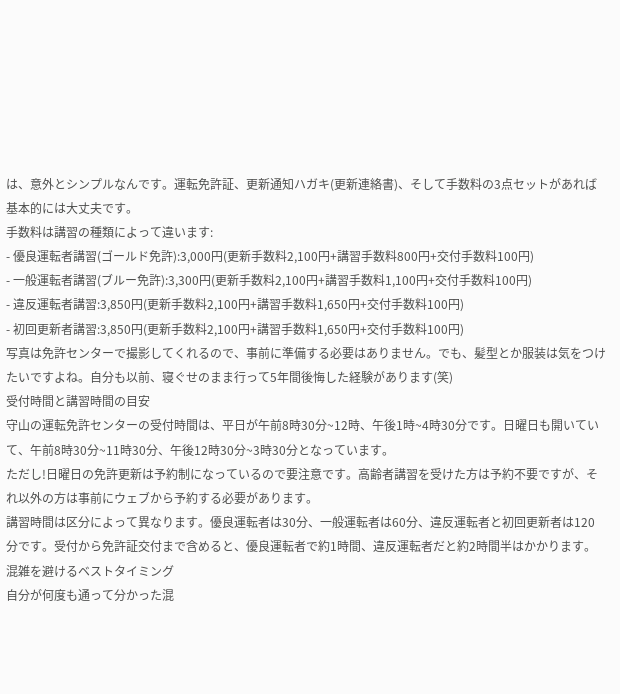は、意外とシンプルなんです。運転免許証、更新通知ハガキ(更新連絡書)、そして手数料の3点セットがあれば基本的には大丈夫です。
手数料は講習の種類によって違います:
- 優良運転者講習(ゴールド免許):3,000円(更新手数料2,100円+講習手数料800円+交付手数料100円)
- 一般運転者講習(ブルー免許):3,300円(更新手数料2,100円+講習手数料1,100円+交付手数料100円)
- 違反運転者講習:3,850円(更新手数料2,100円+講習手数料1,650円+交付手数料100円)
- 初回更新者講習:3,850円(更新手数料2,100円+講習手数料1,650円+交付手数料100円)
写真は免許センターで撮影してくれるので、事前に準備する必要はありません。でも、髪型とか服装は気をつけたいですよね。自分も以前、寝ぐせのまま行って5年間後悔した経験があります(笑)
受付時間と講習時間の目安
守山の運転免許センターの受付時間は、平日が午前8時30分~12時、午後1時~4時30分です。日曜日も開いていて、午前8時30分~11時30分、午後12時30分~3時30分となっています。
ただし!日曜日の免許更新は予約制になっているので要注意です。高齢者講習を受けた方は予約不要ですが、それ以外の方は事前にウェブから予約する必要があります。
講習時間は区分によって異なります。優良運転者は30分、一般運転者は60分、違反運転者と初回更新者は120分です。受付から免許証交付まで含めると、優良運転者で約1時間、違反運転者だと約2時間半はかかります。
混雑を避けるベストタイミング
自分が何度も通って分かった混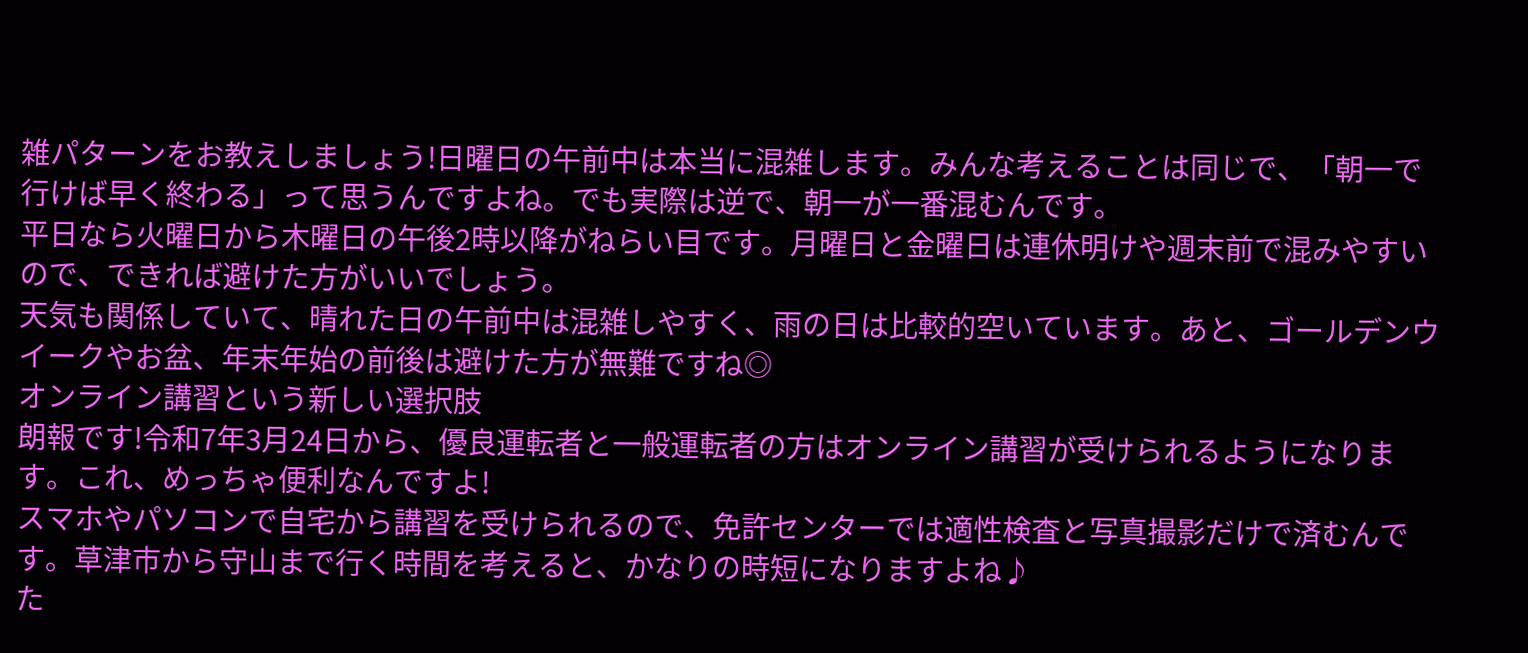雑パターンをお教えしましょう!日曜日の午前中は本当に混雑します。みんな考えることは同じで、「朝一で行けば早く終わる」って思うんですよね。でも実際は逆で、朝一が一番混むんです。
平日なら火曜日から木曜日の午後2時以降がねらい目です。月曜日と金曜日は連休明けや週末前で混みやすいので、できれば避けた方がいいでしょう。
天気も関係していて、晴れた日の午前中は混雑しやすく、雨の日は比較的空いています。あと、ゴールデンウイークやお盆、年末年始の前後は避けた方が無難ですね◎
オンライン講習という新しい選択肢
朗報です!令和7年3月24日から、優良運転者と一般運転者の方はオンライン講習が受けられるようになります。これ、めっちゃ便利なんですよ!
スマホやパソコンで自宅から講習を受けられるので、免許センターでは適性検査と写真撮影だけで済むんです。草津市から守山まで行く時間を考えると、かなりの時短になりますよね♪
た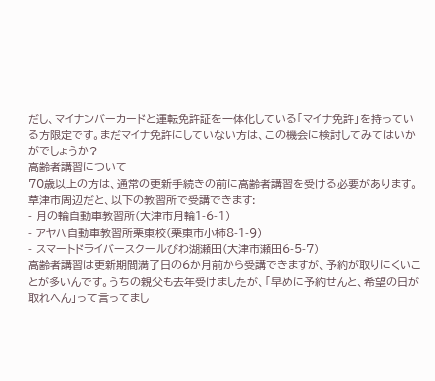だし、マイナンバーカードと運転免許証を一体化している「マイナ免許」を持っている方限定です。まだマイナ免許にしていない方は、この機会に検討してみてはいかがでしょうか?
高齢者講習について
70歳以上の方は、通常の更新手続きの前に高齢者講習を受ける必要があります。草津市周辺だと、以下の教習所で受講できます:
- 月の輪自動車教習所(大津市月輪1-6-1)
- アヤハ自動車教習所栗東校(栗東市小柿8-1-9)
- スマートドライバースクールびわ湖瀬田(大津市瀬田6-5-7)
高齢者講習は更新期間満了日の6か月前から受講できますが、予約が取りにくいことが多いんです。うちの親父も去年受けましたが、「早めに予約せんと、希望の日が取れへん」って言ってまし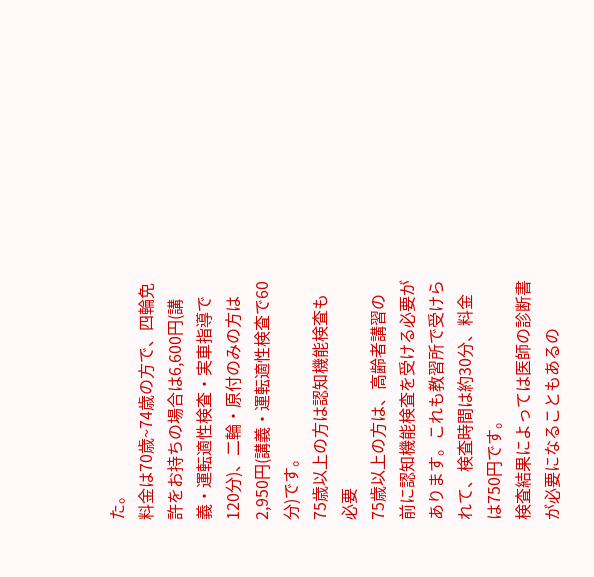た。
料金は70歳~74歳の方で、四輪免許をお持ちの場合は6,600円(講義・運転適性検査・実車指導で120分)、二輪・原付のみの方は2,950円(講義・運転適性検査で60分)です。
75歳以上の方は認知機能検査も必要
75歳以上の方は、高齢者講習の前に認知機能検査を受ける必要があります。これも教習所で受けられて、検査時間は約30分、料金は750円です。
検査結果によっては医師の診断書が必要になることもあるの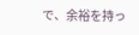で、余裕を持っ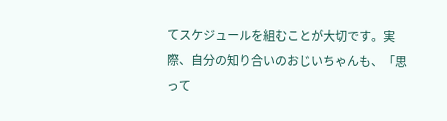てスケジュールを組むことが大切です。実際、自分の知り合いのおじいちゃんも、「思って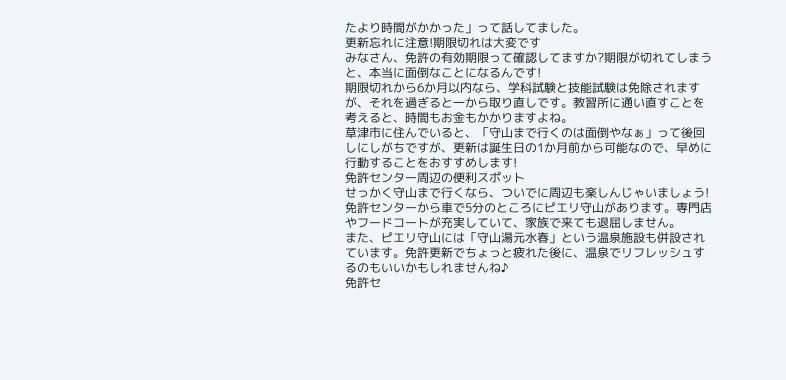たより時間がかかった」って話してました。
更新忘れに注意!期限切れは大変です
みなさん、免許の有効期限って確認してますか?期限が切れてしまうと、本当に面倒なことになるんです!
期限切れから6か月以内なら、学科試験と技能試験は免除されますが、それを過ぎると一から取り直しです。教習所に通い直すことを考えると、時間もお金もかかりますよね。
草津市に住んでいると、「守山まで行くのは面倒やなぁ」って後回しにしがちですが、更新は誕生日の1か月前から可能なので、早めに行動することをおすすめします!
免許センター周辺の便利スポット
せっかく守山まで行くなら、ついでに周辺も楽しんじゃいましょう!免許センターから車で5分のところにピエリ守山があります。専門店やフードコートが充実していて、家族で来ても退屈しません。
また、ピエリ守山には「守山湯元水春」という温泉施設も併設されています。免許更新でちょっと疲れた後に、温泉でリフレッシュするのもいいかもしれませんね♪
免許セ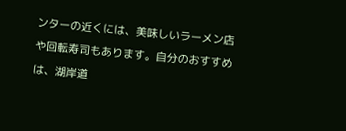ンターの近くには、美味しいラーメン店や回転寿司もあります。自分のおすすめは、湖岸道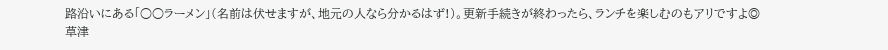路沿いにある「○○ラーメン」(名前は伏せますが、地元の人なら分かるはず!)。更新手続きが終わったら、ランチを楽しむのもアリですよ◎
草津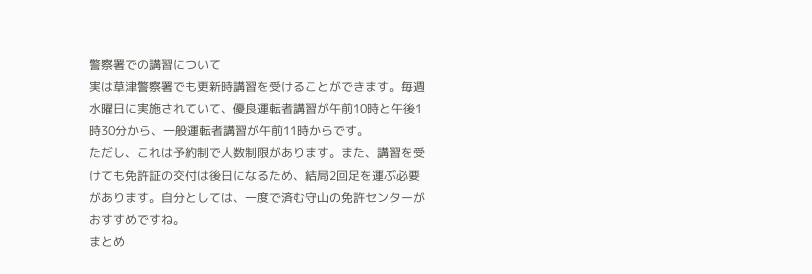警察署での講習について
実は草津警察署でも更新時講習を受けることができます。毎週水曜日に実施されていて、優良運転者講習が午前10時と午後1時30分から、一般運転者講習が午前11時からです。
ただし、これは予約制で人数制限があります。また、講習を受けても免許証の交付は後日になるため、結局2回足を運ぶ必要があります。自分としては、一度で済む守山の免許センターがおすすめですね。
まとめ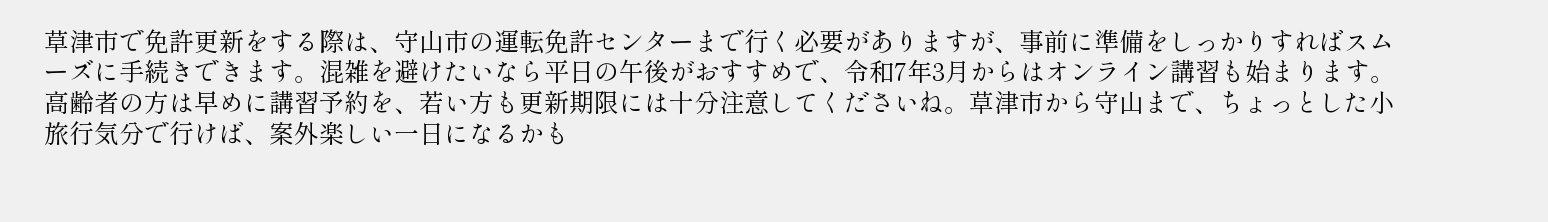草津市で免許更新をする際は、守山市の運転免許センターまで行く必要がありますが、事前に準備をしっかりすればスムーズに手続きできます。混雑を避けたいなら平日の午後がおすすめで、令和7年3月からはオンライン講習も始まります。
高齢者の方は早めに講習予約を、若い方も更新期限には十分注意してくださいね。草津市から守山まで、ちょっとした小旅行気分で行けば、案外楽しい一日になるかも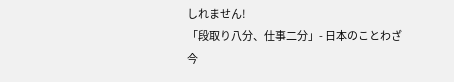しれません!
「段取り八分、仕事二分」- 日本のことわざ
今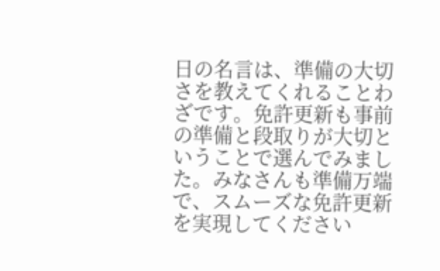日の名言は、準備の大切さを教えてくれることわざです。免許更新も事前の準備と段取りが大切ということで選んでみました。みなさんも準備万端で、スムーズな免許更新を実現してください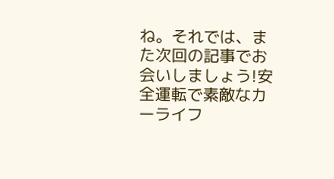ね。それでは、また次回の記事でお会いしましょう!安全運転で素敵なカーライフ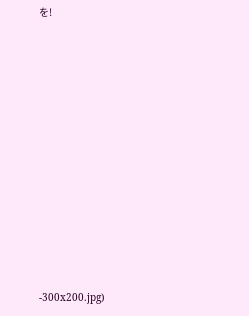を!












-300x200.jpg)